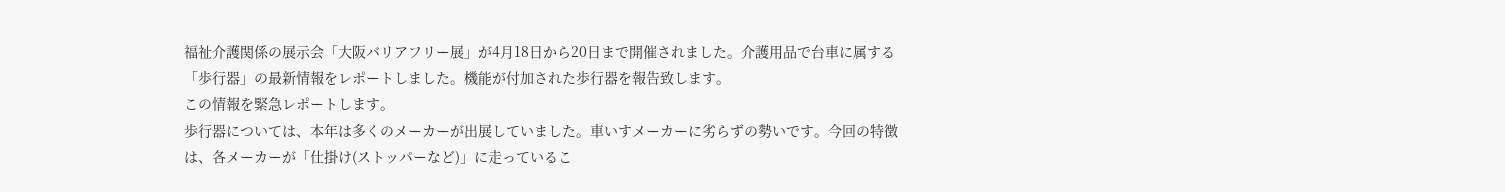福祉介護関係の展示会「大阪バリアフリー展」が4月18日から20日まで開催されました。介護用品で台車に属する「歩行器」の最新情報をレポートしました。機能が付加された歩行器を報告致します。
この情報を緊急レポートします。
歩行器については、本年は多くのメーカーが出展していました。車いすメーカーに劣らずの勢いです。今回の特徴は、各メーカーが「仕掛け(ストッパーなど)」に走っているこ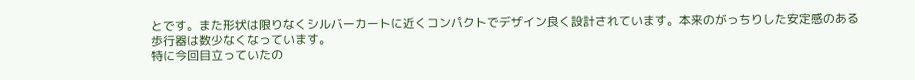とです。また形状は限りなくシルバーカートに近くコンパクトでデザイン良く設計されています。本来のがっちりした安定感のある歩行器は数少なくなっています。
特に今回目立っていたの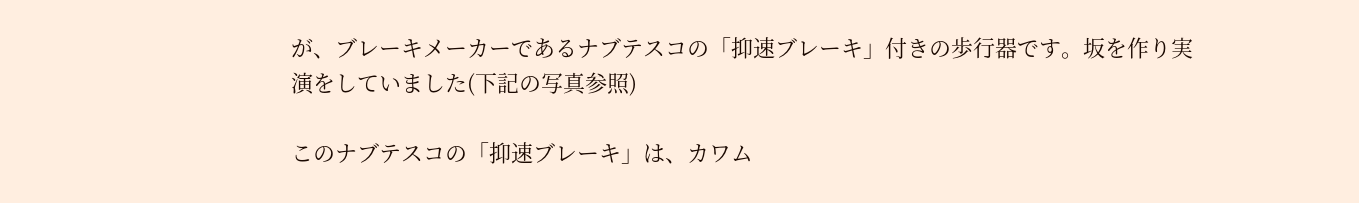が、ブレーキメーカーであるナブテスコの「抑速ブレーキ」付きの歩行器です。坂を作り実演をしていました(下記の写真参照)

このナブテスコの「抑速ブレーキ」は、カワム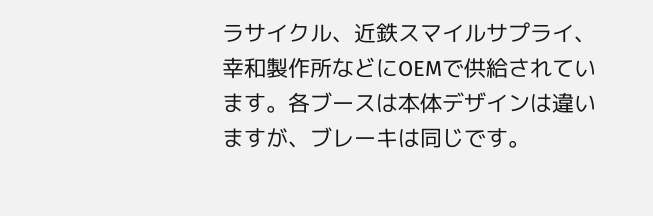ラサイクル、近鉄スマイルサプライ、幸和製作所などにOEMで供給されています。各ブースは本体デザインは違いますが、ブレーキは同じです。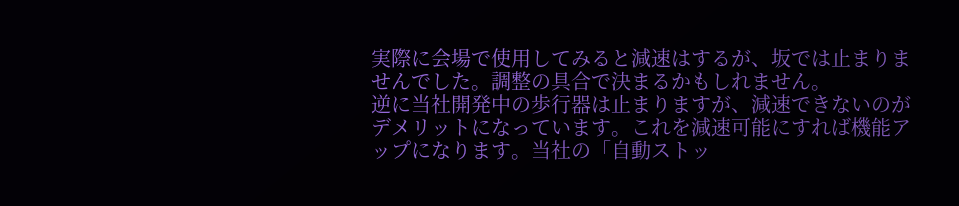実際に会場で使用してみると減速はするが、坂では止まりませんでした。調整の具合で決まるかもしれません。
逆に当社開発中の歩行器は止まりますが、減速できないのがデメリットになっています。これを減速可能にすれば機能アップになります。当社の「自動ストッ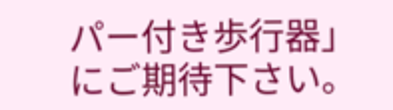パー付き歩行器」にご期待下さい。